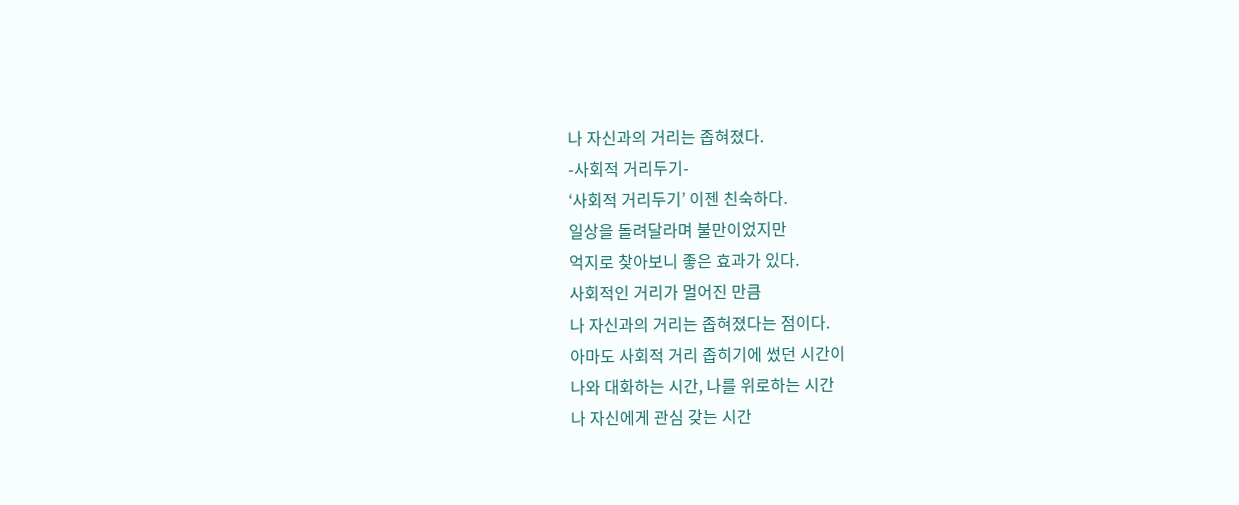나 자신과의 거리는 좁혀졌다.
-사회적 거리두기-
‘사회적 거리두기’ 이젠 친숙하다.
일상을 돌려달라며 불만이었지만
억지로 찾아보니 좋은 효과가 있다.
사회적인 거리가 멀어진 만큼
나 자신과의 거리는 좁혀졌다는 점이다.
아마도 사회적 거리 좁히기에 썼던 시간이
나와 대화하는 시간, 나를 위로하는 시간
나 자신에게 관심 갖는 시간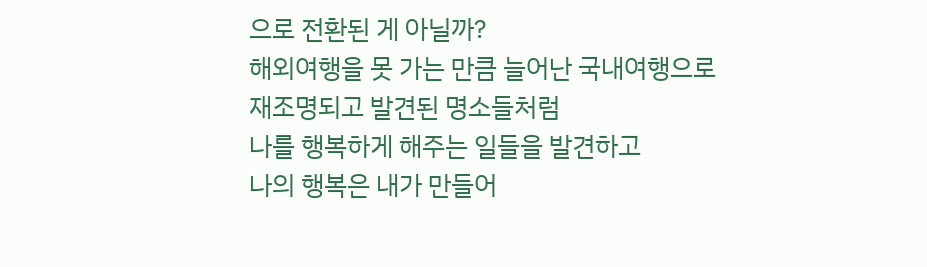으로 전환된 게 아닐까?
해외여행을 못 가는 만큼 늘어난 국내여행으로
재조명되고 발견된 명소들처럼
나를 행복하게 해주는 일들을 발견하고
나의 행복은 내가 만들어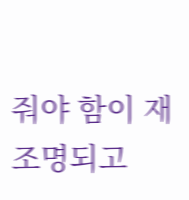줘야 함이 재조명되고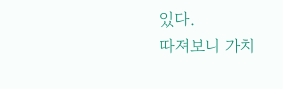있다.
따져보니 가치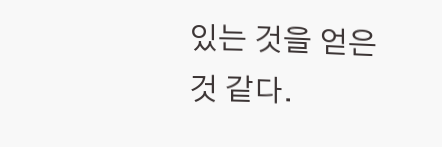있는 것을 얻은 것 같다.